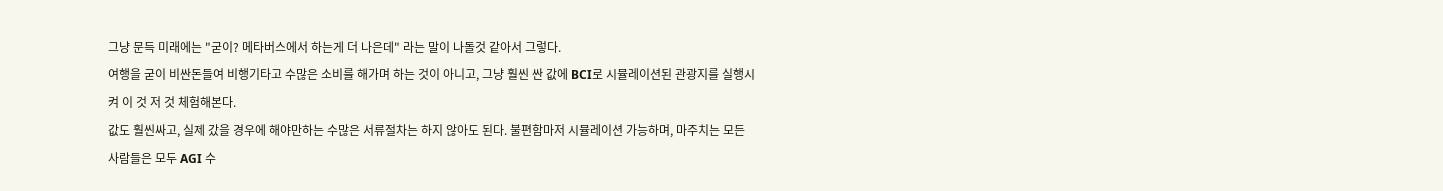그냥 문득 미래에는 "굳이? 메타버스에서 하는게 더 나은데" 라는 말이 나돌것 같아서 그렇다.
여행을 굳이 비싼돈들여 비행기타고 수많은 소비를 해가며 하는 것이 아니고, 그냥 훨씬 싼 값에 BCI로 시뮬레이션된 관광지를 실행시켜 이 것 저 것 체험해본다.
값도 훨씬싸고, 실제 갔을 경우에 해야만하는 수많은 서류절차는 하지 않아도 된다. 불편함마저 시뮬레이션 가능하며, 마주치는 모든 사람들은 모두 AGI 수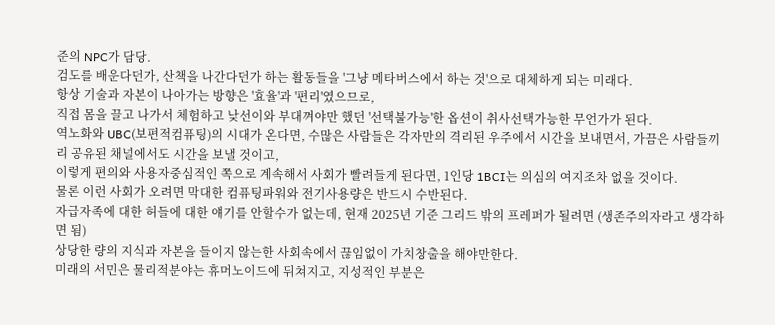준의 NPC가 담당.
검도를 배운다던가, 산책을 나간다던가 하는 활동들을 '그냥 메타버스에서 하는 것'으로 대체하게 되는 미래다.
항상 기술과 자본이 나아가는 방향은 '효율'과 '편리'였으므로,
직접 몸을 끌고 나가서 체험하고 낮선이와 부대껴야만 했던 '선택불가능'한 옵션이 취사선택가능한 무언가가 된다.
역노화와 UBC(보편적컴퓨팅)의 시대가 온다면, 수많은 사람들은 각자만의 격리된 우주에서 시간을 보내면서, 가끔은 사람들끼리 공유된 채널에서도 시간을 보낼 것이고,
이렇게 편의와 사용자중심적인 쪽으로 계속해서 사회가 빨려들게 된다면, 1인당 1BCI는 의심의 여지조차 없을 것이다.
물론 이런 사회가 오려면 막대한 컴퓨팅파워와 전기사용량은 반드시 수반된다.
자급자족에 대한 허들에 대한 얘기를 안할수가 없는데, 현재 2025년 기준 그리드 밖의 프레퍼가 될려면 (생존주의자라고 생각하면 됨)
상당한 량의 지식과 자본을 들이지 않는한 사회속에서 끊임없이 가치창출을 해야만한다.
미래의 서민은 물리적분야는 휴머노이드에 뒤쳐지고, 지성적인 부분은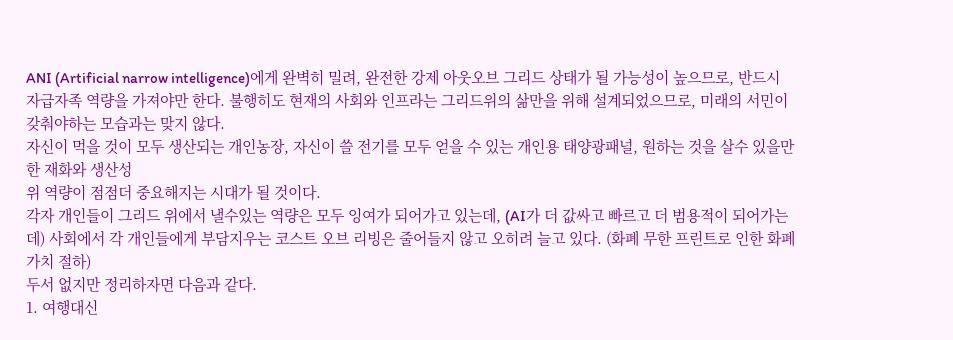ANI (Artificial narrow intelligence)에게 완벽히 밀려, 완전한 강제 아웃오브 그리드 상태가 될 가능성이 높으므로, 반드시 자급자족 역량을 가져야만 한다. 불행히도 현재의 사회와 인프라는 그리드위의 삶만을 위해 설계되었으므로, 미래의 서민이 갖춰야하는 모습과는 맞지 않다.
자신이 먹을 것이 모두 생산되는 개인농장, 자신이 쓸 전기를 모두 얻을 수 있는 개인용 태양광패널, 원하는 것을 살수 있을만한 재화와 생산성
위 역량이 점점더 중요해지는 시대가 될 것이다.
각자 개인들이 그리드 위에서 낼수있는 역량은 모두 잉여가 되어가고 있는데, (AI가 더 값싸고 빠르고 더 범용적이 되어가는데) 사회에서 각 개인들에게 부담지우는 코스트 오브 리빙은 줄어들지 않고 오히려 늘고 있다. (화폐 무한 프린트로 인한 화폐가치 절하)
두서 없지만 정리하자면 다음과 같다.
1. 여행대신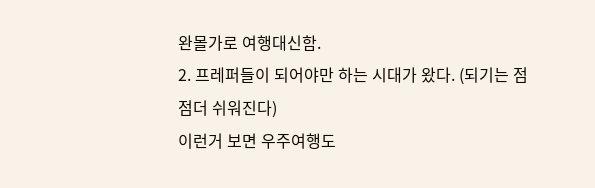완몰가로 여행대신함.
2. 프레퍼들이 되어야만 하는 시대가 왔다. (되기는 점점더 쉬워진다)
이런거 보면 우주여행도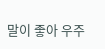말이 좋아 우주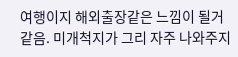여행이지 해외출장같은 느낌이 될거 같음. 미개척지가 그리 자주 나와주지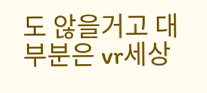도 않을거고 대부분은 vr세상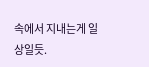속에서 지내는게 일상일듯.